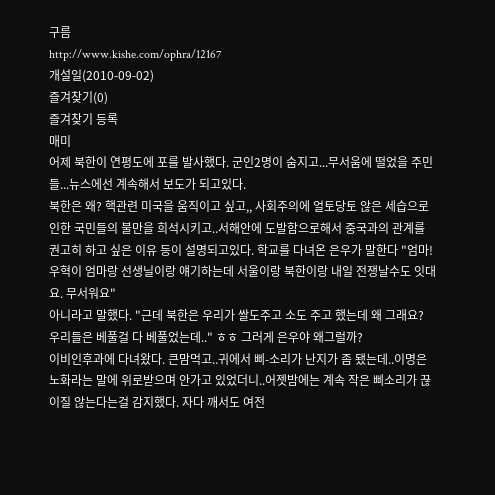구름
http://www.kishe.com/ophra/12167
개설일(2010-09-02)
즐겨찾기(0)
즐겨찾기 등록
매미
어제 북한이 연평도에 포를 발사했다. 군인2명이 숨지고...무서움에 떨었을 주민들...뉴스에선 계속해서 보도가 되고있다.
북한은 왜? 핵관련 미국을 움직이고 싶고,, 사회주의에 얼토당토 않은 세습으로 인한 국민들의 불만을 희석시키고..서해안에 도발함으로해서 중국과의 관계를 권고히 하고 싶은 이유 등이 설명되고있다. 학교를 다녀온 은우가 말한다 "엄마! 우혁이 엄마랑 선생닐이랑 얘기하는데 서울이랑 북한이랑 내일 전쟁날수도 잇대요. 무서워요"
아니라고 말했다. "근데 북한은 우리가 쌀도주고 소도 주고 했는데 왜 그래요? 우리들은 베풀걸 다 베풀었는데.." ㅎㅎ 그러게 은우야 왜그럴까?
이비인후과에 다녀왔다. 큰맘먹고..귀에서 삐-소리가 난지가 좀 됐는데..이명은 노화라는 말에 위로받으며 안가고 있었더니..어젯밤에는 계속 작은 삐소리가 끊이질 않는다는걸 감지했다. 자다 깨서도 여전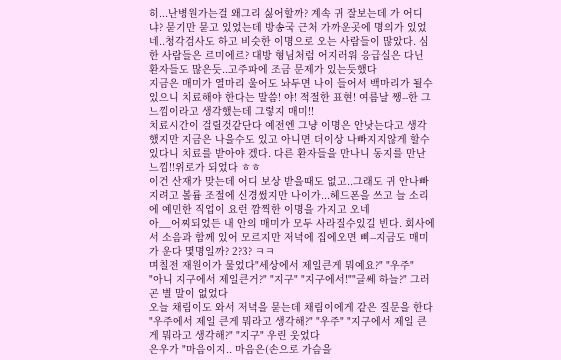히...난병원가는걸 왜그리 싫어할까? 계속 귀 잘보는데 가 어디냐? 묻기만 묻고 있었는데 방송국 근처 가까운곳에 명의가 있었네..청각검사도 하고 비슷한 이명으로 오는 사람들이 많았다. 심한 사람들은 르미에르? 대방 형님처럼 어지러워 응급실은 다닌 환자들도 많은듯..고주파에 조금 문제가 있는듯했다
지금은 매미가 열마리 울어도 놔두면 나이 들어서 백마리가 될수있으니 치료해야 한다는 말씀! 야! 적절한 표현! 여름날 쨍--한 그느낌이라고 생각했는데 그렇지 매미!!
치료시간이 걸릴것같단다 예전엔 그냥 이명은 안낫는다고 생각했지만 지금은 나을수도 있고 아니면 더이상 나빠지지않게 할수있다니 치료를 받아야 겠다. 다른 환자들을 만나니 동지를 만난 느낌!!위로가 되었다 ㅎㅎ
이건 산재가 맞는데 어디 보상 받을때도 없고..그래도 귀 안나빠지려고 볼륨 조절에 신경썼지만 나이가...헤드폰을 쓰고 늘 소리에 예민한 직업이 요런 깜찍한 이명을 가지고 오네
아__어찌되었든 내 안의 매미가 모두 사라질수있길 빈다. 회사에서 소음과 함께 있어 모르지만 저녁에 집에오면 삐--지금도 매미가 운다 몇명일까? 2?3? ㅋㅋ
며칠전 재원이가 물었다"세상에서 제일큰게 뭐예요?" "우주"
"아니 지구에서 제일큰거?" "지구" "지구에서!""글쎄 하늘?" 그러곤 별 말이 없었다
오늘 채림이도 와서 저녁을 묻는데 채림이에게 같은 질문을 한다 "우주에서 제일 큰게 뭐라고 생각해?" "우주" "지구에서 제일 큰게 뭐라고 생각해?" "지구" 우린 웃었다
은우가 "마음이지.. 마음은(손으로 가슴을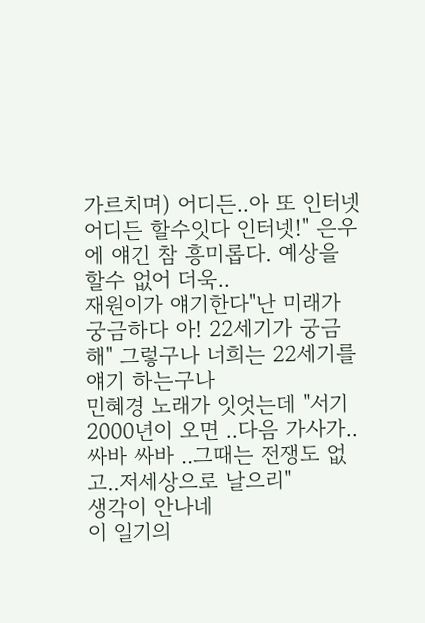가르치며) 어디든..아 또 인터넷 어디든 할수잇다 인터넷!" 은우에 얘긴 참 흥미롭다. 예상을 할수 없어 더욱..
재원이가 얘기한다"난 미래가 궁금하다 아! 22세기가 궁금해" 그렇구나 너희는 22세기를 얘기 하는구나
민혜경 노래가 잇엇는데 "서기 2000년이 오면 ..다음 가사가..싸바 싸바 ..그때는 전쟁도 없고..저세상으로 날으리"
생각이 안나네
이 일기의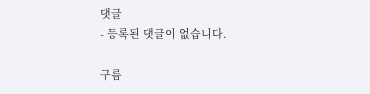댓글
- 등록된 댓글이 없습니다.

구름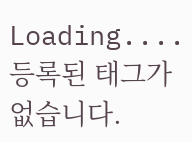Loading....
등록된 태그가 없습니다.